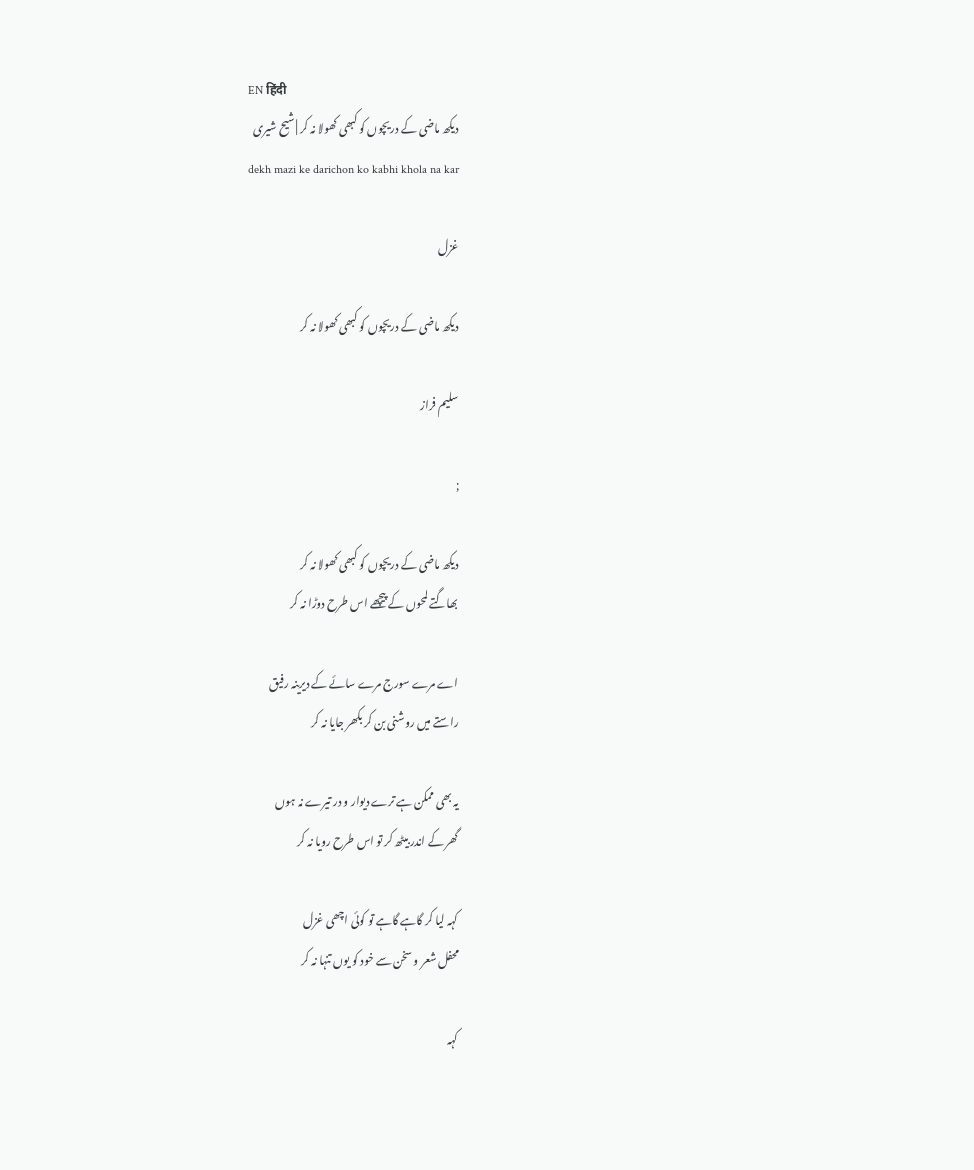EN हिंदी
دیکھ ماضی کے دریچوں کو کبھی کھولا نہ کر | شیح شیری
dekh mazi ke darichon ko kabhi khola na kar

غزل

دیکھ ماضی کے دریچوں کو کبھی کھولا نہ کر

سلیم فراز

;

دیکھ ماضی کے دریچوں کو کبھی کھولا نہ کر
بھاگتے لمحوں کے پیچھے اس طرح دوڑا نہ کر

اے مرے سورج مرے سائے کے دیرینہ رفیق
راستے میں روشنی بن کر بکھر جایا نہ کر

یہ بھی ممکن ہے ترے دیوار و در تیرے نہ ہوں
گھر کے اندر بیٹھ کر تو اس طرح رویا نہ کر

کہہ لیا کر گاہے گاہے تو کوئی اچھی غزل
محفل شعر و سخن سے خود کو یوں تنہا نہ کر

کہہ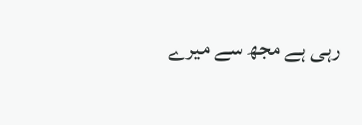رہی ہے مجھ سے میرے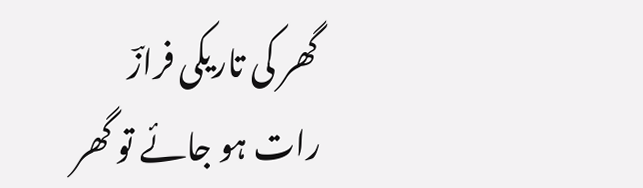گھر کی تاریکی فرازؔ
رات ہو جائے تو گھر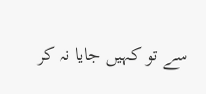سے تو کہیں جایا نہ کر